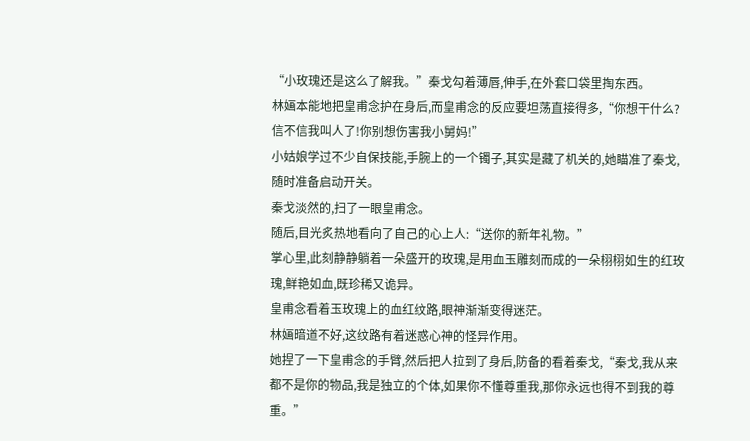“小玫瑰还是这么了解我。”秦戈勾着薄唇,伸手,在外套口袋里掏东西。
林婳本能地把皇甫念护在身后,而皇甫念的反应要坦荡直接得多,“你想干什么?信不信我叫人了!你别想伤害我小舅妈!”
小姑娘学过不少自保技能,手腕上的一个镯子,其实是藏了机关的,她瞄准了秦戈,随时准备启动开关。
秦戈淡然的,扫了一眼皇甫念。
随后,目光炙热地看向了自己的心上人:“送你的新年礼物。”
掌心里,此刻静静躺着一朵盛开的玫瑰,是用血玉雕刻而成的一朵栩栩如生的红玫瑰,鲜艳如血,既珍稀又诡异。
皇甫念看着玉玫瑰上的血红纹路,眼神渐渐变得迷茫。
林婳暗道不好,这纹路有着迷惑心神的怪异作用。
她捏了一下皇甫念的手臂,然后把人拉到了身后,防备的看着秦戈,“秦戈,我从来都不是你的物品,我是独立的个体,如果你不懂尊重我,那你永远也得不到我的尊重。”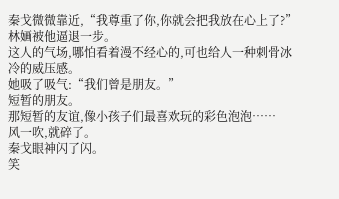秦戈微微靠近,“我尊重了你,你就会把我放在心上了?”
林婳被他逼退一步。
这人的气场,哪怕看着漫不经心的,可也给人一种刺骨冰冷的威压感。
她吸了吸气:“我们曾是朋友。”
短暂的朋友。
那短暂的友谊,像小孩子们最喜欢玩的彩色泡泡……
风一吹,就碎了。
秦戈眼神闪了闪。
笑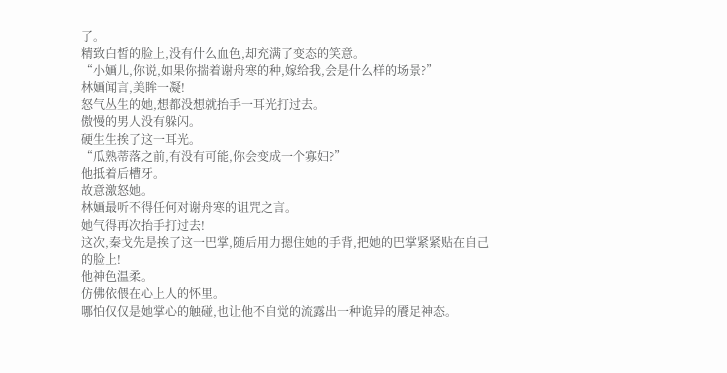了。
精致白皙的脸上,没有什么血色,却充满了变态的笑意。
“小婳儿,你说,如果你揣着谢舟寒的种,嫁给我,会是什么样的场景?”
林婳闻言,美眸一凝!
怒气丛生的她,想都没想就抬手一耳光打过去。
傲慢的男人没有躲闪。
硬生生挨了这一耳光。
“瓜熟蒂落之前,有没有可能,你会变成一个寡妇?”
他抵着后槽牙。
故意激怒她。
林婳最听不得任何对谢舟寒的诅咒之言。
她气得再次抬手打过去!
这次,秦戈先是挨了这一巴掌,随后用力摁住她的手背,把她的巴掌紧紧贴在自己的脸上!
他神色温柔。
仿佛依偎在心上人的怀里。
哪怕仅仅是她掌心的触碰,也让他不自觉的流露出一种诡异的餍足神态。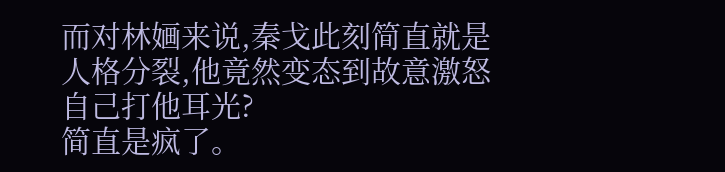而对林婳来说,秦戈此刻简直就是人格分裂,他竟然变态到故意激怒自己打他耳光?
简直是疯了。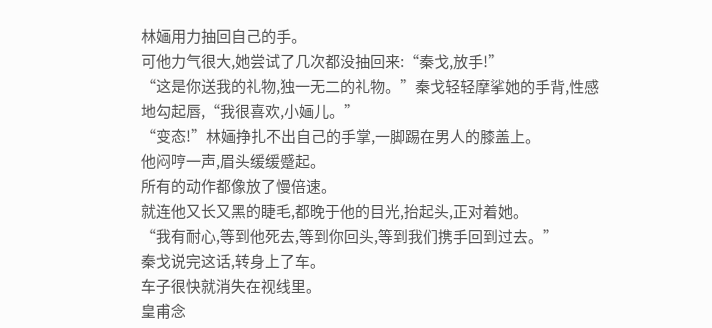林婳用力抽回自己的手。
可他力气很大,她尝试了几次都没抽回来:“秦戈,放手!”
“这是你送我的礼物,独一无二的礼物。”秦戈轻轻摩挲她的手背,性感地勾起唇,“我很喜欢,小婳儿。”
“变态!”林婳挣扎不出自己的手掌,一脚踢在男人的膝盖上。
他闷哼一声,眉头缓缓蹙起。
所有的动作都像放了慢倍速。
就连他又长又黑的睫毛,都晚于他的目光,抬起头,正对着她。
“我有耐心,等到他死去,等到你回头,等到我们携手回到过去。”
秦戈说完这话,转身上了车。
车子很快就消失在视线里。
皇甫念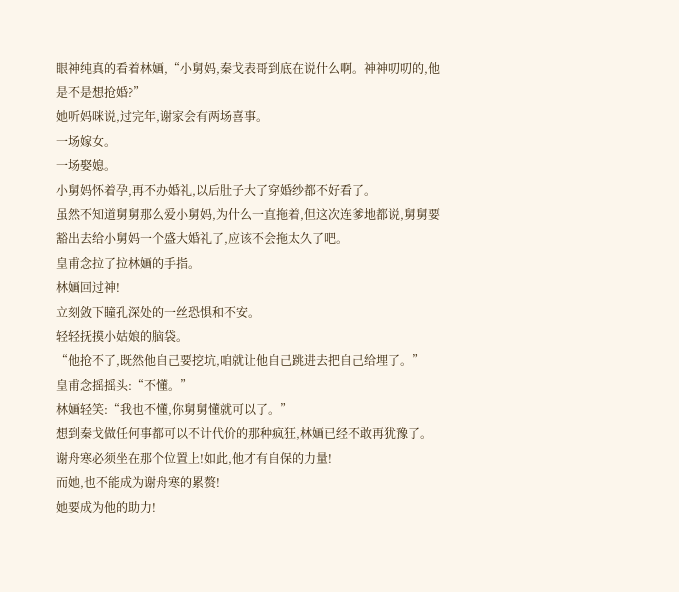眼神纯真的看着林婳,“小舅妈,秦戈表哥到底在说什么啊。神神叨叨的,他是不是想抢婚?”
她听妈咪说,过完年,谢家会有两场喜事。
一场嫁女。
一场娶媳。
小舅妈怀着孕,再不办婚礼,以后肚子大了穿婚纱都不好看了。
虽然不知道舅舅那么爱小舅妈,为什么一直拖着,但这次连爹地都说,舅舅要豁出去给小舅妈一个盛大婚礼了,应该不会拖太久了吧。
皇甫念拉了拉林婳的手指。
林婳回过神!
立刻敛下瞳孔深处的一丝恐惧和不安。
轻轻抚摸小姑娘的脑袋。
“他抢不了,既然他自己要挖坑,咱就让他自己跳进去把自己给埋了。”
皇甫念摇摇头:“不懂。”
林婳轻笑:“我也不懂,你舅舅懂就可以了。”
想到秦戈做任何事都可以不计代价的那种疯狂,林婳已经不敢再犹豫了。
谢舟寒必须坐在那个位置上!如此,他才有自保的力量!
而她,也不能成为谢舟寒的累赘!
她要成为他的助力!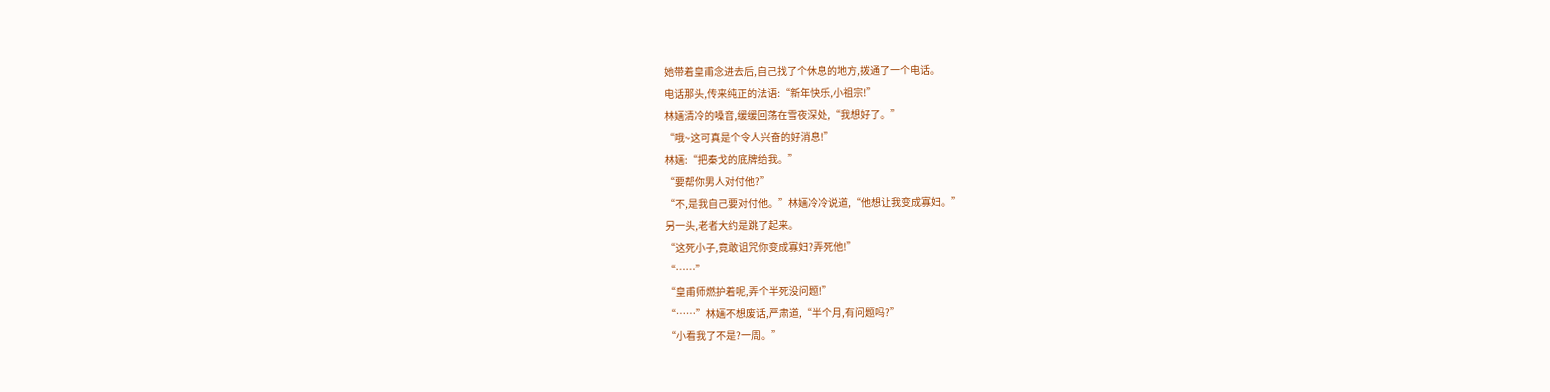她带着皇甫念进去后,自己找了个休息的地方,拨通了一个电话。
电话那头,传来纯正的法语:“新年快乐,小祖宗!”
林婳清冷的嗓音,缓缓回荡在雪夜深处,“我想好了。”
“哦~这可真是个令人兴奋的好消息!”
林婳:“把秦戈的底牌给我。”
“要帮你男人对付他?”
“不,是我自己要对付他。”林婳冷冷说道,“他想让我变成寡妇。”
另一头,老者大约是跳了起来。
“这死小子,竟敢诅咒你变成寡妇?弄死他!”
“……”
“皇甫师燃护着呢,弄个半死没问题!”
“……”林婳不想废话,严肃道,“半个月,有问题吗?”
“小看我了不是?一周。”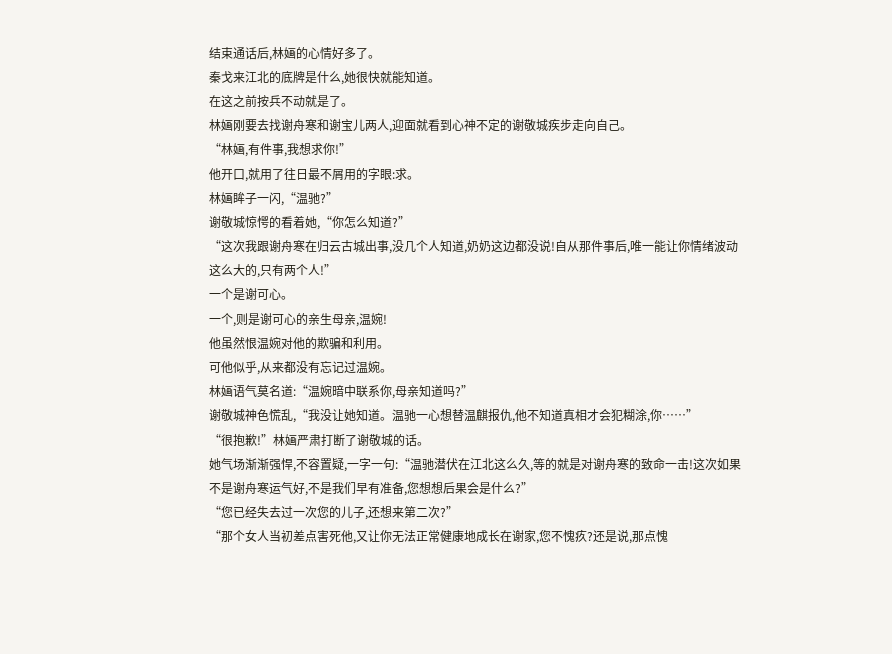结束通话后,林婳的心情好多了。
秦戈来江北的底牌是什么,她很快就能知道。
在这之前按兵不动就是了。
林婳刚要去找谢舟寒和谢宝儿两人,迎面就看到心神不定的谢敬城疾步走向自己。
“林婳,有件事,我想求你!”
他开口,就用了往日最不屑用的字眼:求。
林婳眸子一闪,“温驰?”
谢敬城惊愕的看着她,“你怎么知道?”
“这次我跟谢舟寒在归云古城出事,没几个人知道,奶奶这边都没说!自从那件事后,唯一能让你情绪波动这么大的,只有两个人!”
一个是谢可心。
一个,则是谢可心的亲生母亲,温婉!
他虽然恨温婉对他的欺骗和利用。
可他似乎,从来都没有忘记过温婉。
林婳语气莫名道:“温婉暗中联系你,母亲知道吗?”
谢敬城神色慌乱,“我没让她知道。温驰一心想替温麒报仇,他不知道真相才会犯糊涂,你……”
“很抱歉!”林婳严肃打断了谢敬城的话。
她气场渐渐强悍,不容置疑,一字一句:“温驰潜伏在江北这么久,等的就是对谢舟寒的致命一击!这次如果不是谢舟寒运气好,不是我们早有准备,您想想后果会是什么?”
“您已经失去过一次您的儿子,还想来第二次?”
“那个女人当初差点害死他,又让你无法正常健康地成长在谢家,您不愧疚?还是说,那点愧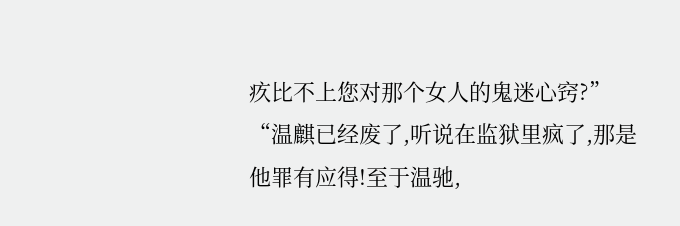疚比不上您对那个女人的鬼迷心窍?”
“温麒已经废了,听说在监狱里疯了,那是他罪有应得!至于温驰,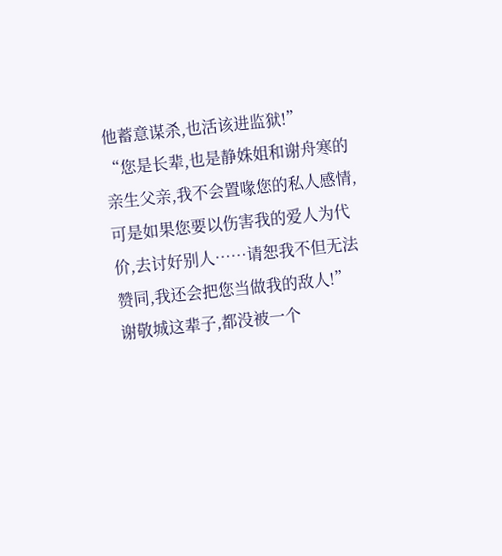他蓄意谋杀,也活该进监狱!”
“您是长辈,也是静姝姐和谢舟寒的亲生父亲,我不会置喙您的私人感情,可是如果您要以伤害我的爱人为代价,去讨好别人……请恕我不但无法赞同,我还会把您当做我的敌人!”
谢敬城这辈子,都没被一个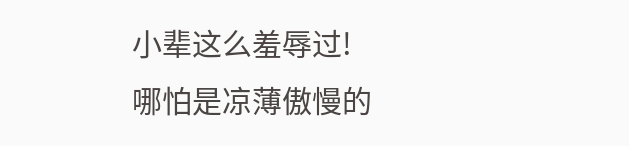小辈这么羞辱过!
哪怕是凉薄傲慢的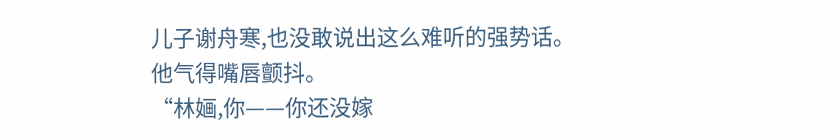儿子谢舟寒,也没敢说出这么难听的强势话。
他气得嘴唇颤抖。
“林婳,你——你还没嫁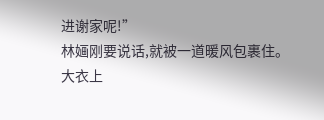进谢家呢!”
林婳刚要说话,就被一道暖风包裹住。
大衣上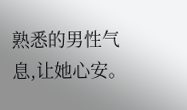熟悉的男性气息,让她心安。